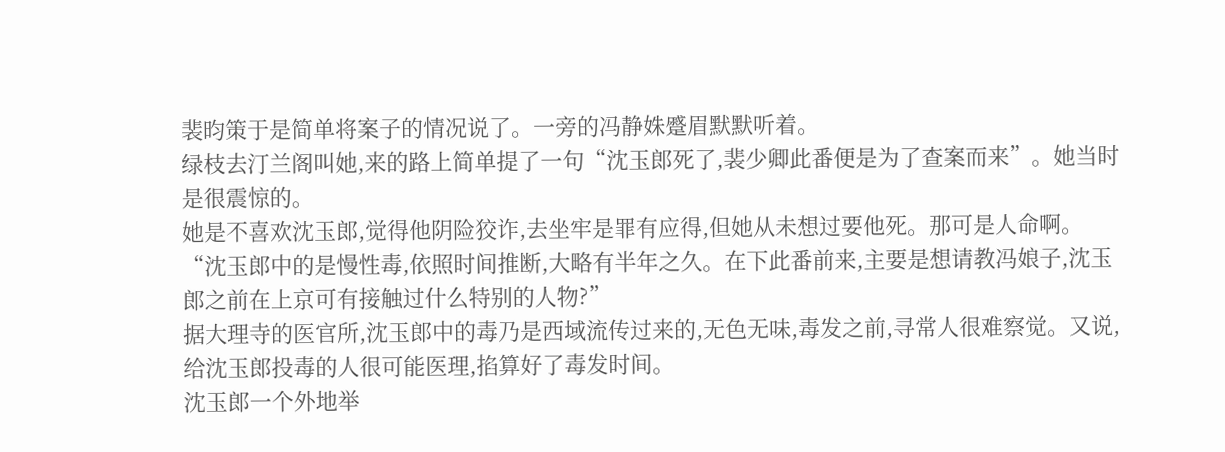裴昀策于是简单将案子的情况说了。一旁的冯静姝蹙眉默默听着。
绿枝去汀兰阁叫她,来的路上简单提了一句“沈玉郎死了,裴少卿此番便是为了查案而来”。她当时是很震惊的。
她是不喜欢沈玉郎,觉得他阴险狡诈,去坐牢是罪有应得,但她从未想过要他死。那可是人命啊。
“沈玉郎中的是慢性毒,依照时间推断,大略有半年之久。在下此番前来,主要是想请教冯娘子,沈玉郎之前在上京可有接触过什么特别的人物?”
据大理寺的医官所,沈玉郎中的毒乃是西域流传过来的,无色无味,毒发之前,寻常人很难察觉。又说,给沈玉郎投毒的人很可能医理,掐算好了毒发时间。
沈玉郎一个外地举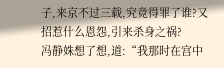子,来京不过三载,究竟得罪了谁?又招惹什么恩怨,引来杀身之祸?
冯静姝想了想,道:“我那时在宫中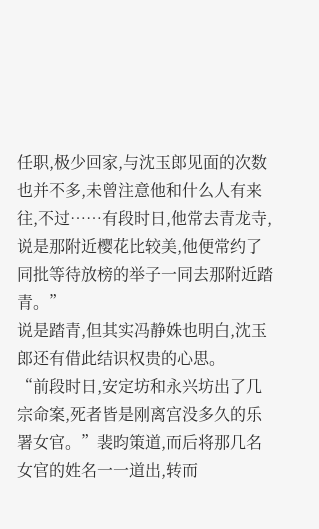任职,极少回家,与沈玉郎见面的次数也并不多,未曾注意他和什么人有来往,不过……有段时日,他常去青龙寺,说是那附近樱花比较美,他便常约了同批等待放榜的举子一同去那附近踏青。”
说是踏青,但其实冯静姝也明白,沈玉郎还有借此结识权贵的心思。
“前段时日,安定坊和永兴坊出了几宗命案,死者皆是刚离宫没多久的乐署女官。”裴昀策道,而后将那几名女官的姓名一一道出,转而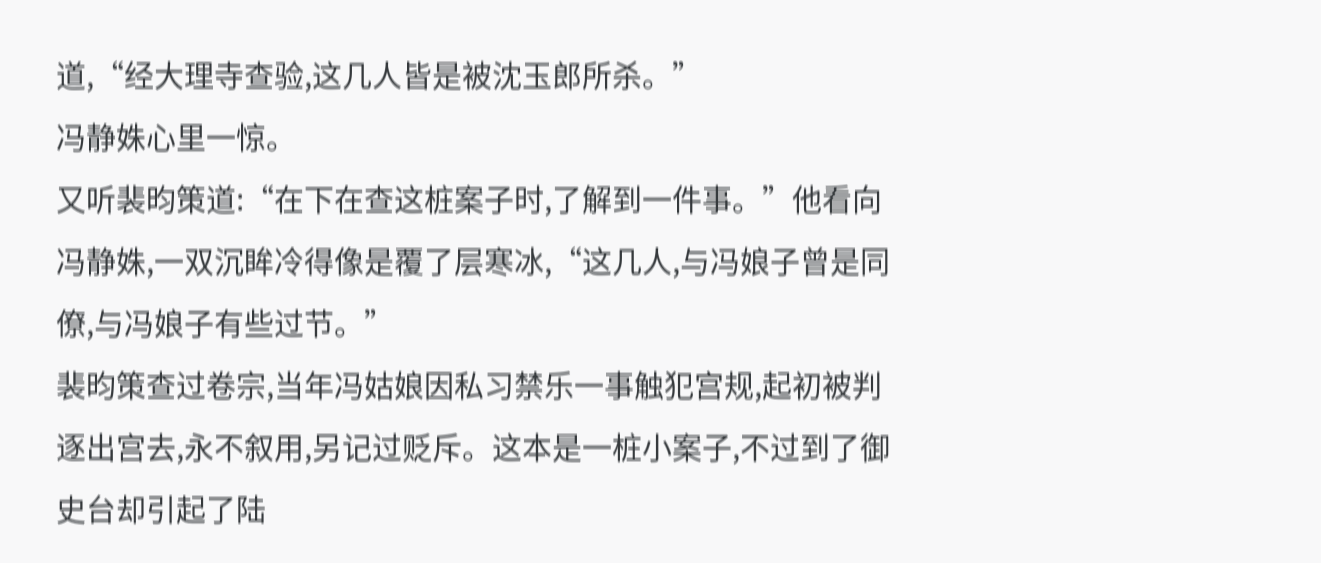道,“经大理寺查验,这几人皆是被沈玉郎所杀。”
冯静姝心里一惊。
又听裴昀策道:“在下在查这桩案子时,了解到一件事。”他看向冯静姝,一双沉眸冷得像是覆了层寒冰,“这几人,与冯娘子曾是同僚,与冯娘子有些过节。”
裴昀策查过卷宗,当年冯姑娘因私习禁乐一事触犯宫规,起初被判逐出宫去,永不叙用,另记过贬斥。这本是一桩小案子,不过到了御史台却引起了陆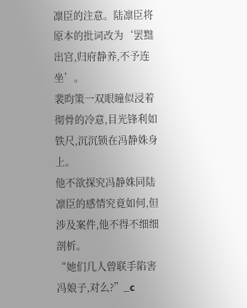凛臣的注意。陆凛臣将原本的批词改为‘罢黜出宫,归府静养,不予连坐’。
裴昀策一双眼瞳似浸着彻骨的冷意,目光锋利如铁尺,沉沉锁在冯静姝身上。
他不欲探究冯静姝同陆凛臣的感情究竟如何,但涉及案件,他不得不细细剖析。
“她们几人曾联手陷害冯娘子,对么?”_c